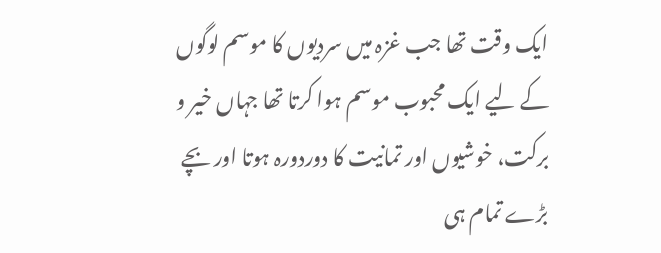ایک وقت تھا جب غزہ میں سردیوں کا موسم لوگوں کے لیے ایک محبوب موسم ہوا کرتا تھا جہاں خیر و برکت، خوشیوں اور تمانیت کا دوردورہ ہوتا اور بچے بڑے تمام ہی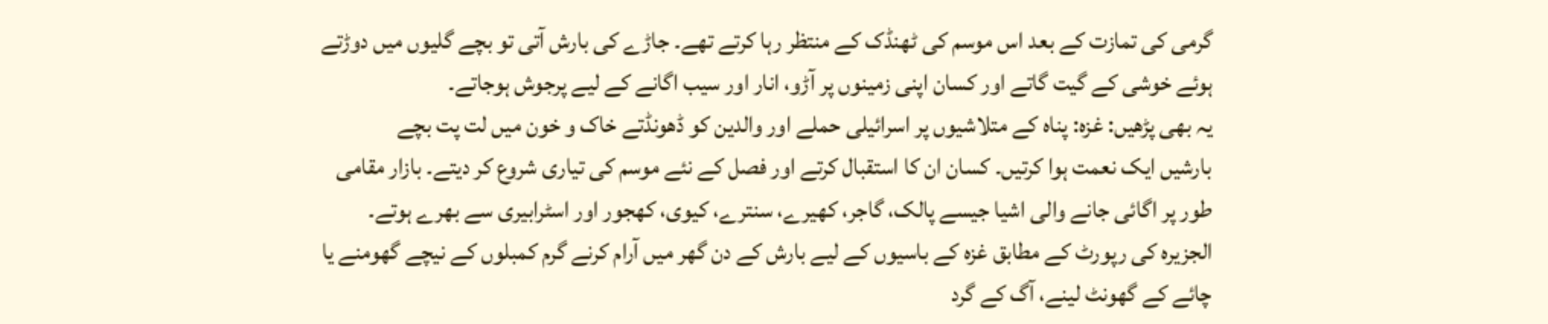گرمی کی تمازت کے بعد اس موسم کی ٹھنڈک کے منتظر رہا کرتے تھے۔ جاڑے کی بارش آتی تو بچے گلیوں میں دوڑتے ہوئے خوشی کے گیت گاتے اور کسان اپنی زمینوں پر آڑو، انار اور سیب اگانے کے لیے پرجوش ہوجاتے۔
یہ بھی پڑھیں: غزہ: پناہ کے متلاشیوں پر اسرائیلی حملے اور والدین کو ڈھونڈتے خاک و خون میں لت پت بچے
بارشیں ایک نعمت ہوا کرتیں۔ کسان ان کا استقبال کرتے اور فصل کے نئے موسم کی تیاری شروع کر دیتے۔ بازار مقامی طور پر اگائی جانے والی اشیا جیسے پالک، گاجر، کھیرے، سنترے، کیوی، کھجور اور اسٹرابیری سے بھرے ہوتے۔
الجزیرہ کی رپورٹ کے مطابق غزہ کے باسیوں کے لیے بارش کے دن گھر میں آرام کرنے گرم کمبلوں کے نیچے گھومنے یا چائے کے گھونٹ لینے، آگ کے گرد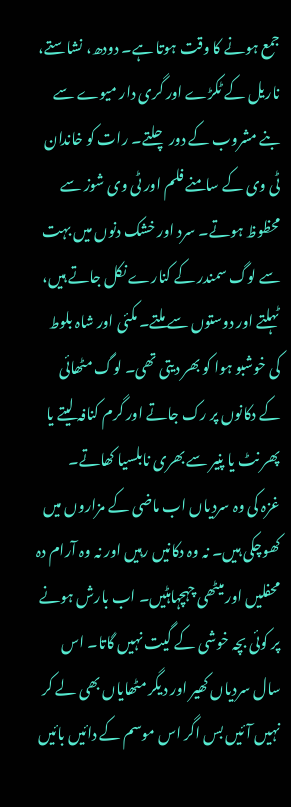جمع ہونے کا وقت ہوتا ہے۔ دودھ، نشاستے، ناریل کے ٹکڑے اور گری دار میوے سے بنے مشروب کے دور چلتے۔ رات کو خاندان ٹی وی کے سامنے فلم اور ٹی وی شوز سے محظوظ ہوتے۔ سرد اور خشک دنوں میں بہت سے لوگ سمندر کے کنارے نکل جاتے ہیں، ٹہلتے اور دوستوں سے ملتے۔ مکئی اور شاہ بلوط کی خوشبو ہوا کو بھر دیتی تھی۔ لوگ مٹھائی کے دکانوں پر رک جاتے اور گرم کنافہ لیتے یا پھر نٹ یا پنیر سے بھری نابلسیا کھاتے۔
غزہ کی وہ سردیاں اب ماضی کے مزاروں میں کھوچکی ہیں۔ نہ وہ دکانیں رہیں اور نہ وہ آرام دہ محفلیں اور میٹھی چہچہاہٹیں۔ اب بارش ہونے پر کوئی بچہ خوشی کے گیت نہیں گاتا۔ اس سال سردیاں کھیر اور دیگر مٹھایاں بھی لے کر نہیں آئیں بس اگر اس موسم کے دائیں بائیں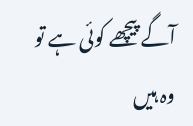آگے پیچھے کوئی ہے تو وہ ہیں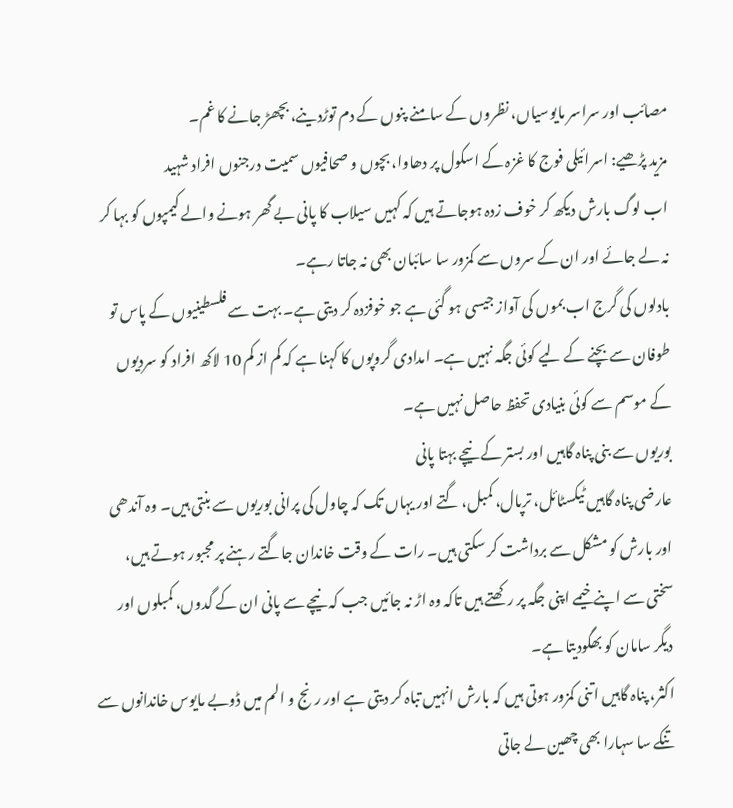مصائب اور سراسر مایوسیاں، نظروں کے سامنے پنوں کے دم توڑدینے، بچھڑ جانے کا غم۔
مزید پڑھیے: اسرائیلی فوج کا غزہ کے اسکول پر دھاوا، بچوں و صحافیوں سمیت درجنوں افراد شہید
اب لوگ بارش دیکھ کر خوف زدہ ہوجاتے ہیں کہ کہیں سیلاب کا پانی بے گھر ہونے والے کیمپوں کو بہا کر نہ لے جائے اور ان کے سروں سے کمزور سا سائبان بھی نہ جاتا رہے۔
بادلوں کی گرج اب بموں کی آواز جیسی ہو گئی ہے جو خوفزدہ کر دیتی ہے۔ بہت سے فلسطینیوں کے پاس تو طوفان سے بچنے کے لیے کوئی جگہ نہیں ہے۔ امدادی گروپوں کا کہنا ہے کہ کم از کم 10 لاکھ افراد کو سردیوں کے موسم سے کوئی بنیادی تحفظ حاصل نہیں ہے۔
بوریوں سے بنی پناہ گاہیں اور بستر کے نیچے بہتا پانی
عارضی پناہ گاہیں ٹیکسٹائل، ترپال، کمبل، گتے اور یہاں تک کہ چاول کی پرانی بوریوں سے بنتی ہیں۔ وہ آندھی اور بارش کو مشکل سے برداشت کر سکتی ہیں۔ رات کے وقت خاندان جاگتے رہنے پر مجبور ہوتے ہیں، سختی سے اپنے خیمے اپنی جگہ پر رکھتے ہیں تاکہ وہ اڑ نہ جائیں جب کہ نیچے سے پانی ان کے گدوں، کمبلوں اور دیگر سامان کو بھگودیتا ہے۔
اکثر، پناہ گاہیں اتنی کمزور ہوتی ہیں کہ بارش انہیں تباہ کر دیتی ہے اور رنج و الم میں ڈوبے مایوس خاندانوں سے تنکے سا سہارا بھی چھین لے جاتی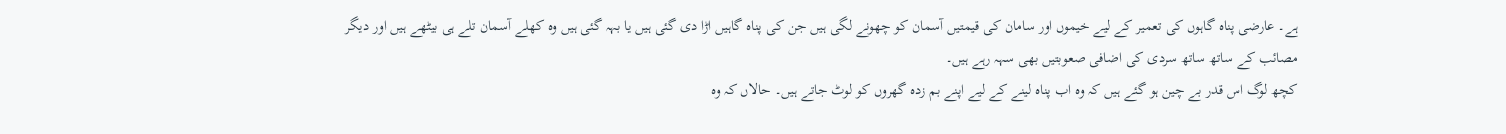ہے۔ عارضی پناہ گاہوں کی تعمیر کے لیے خیموں اور سامان کی قیمتیں آسمان کو چھونے لگی ہیں جن کی پناہ گاہیں اڑا دی گئی ہیں یا بہہ گئی ہیں وہ کھلے آسمان تلے ہی بیٹھے ہیں اور دیگر مصائب کے ساتھ ساتھ سردی کی اضافی صعوبتیں بھی سہہ رہے ہیں۔
کچھ لوگ اس قدر بے چین ہو گئے ہیں کہ وہ اب پناہ لینے کے لیے اپنے بم زدہ گھروں کو لوٹ جاتے ہیں۔ حالاں کہ وہ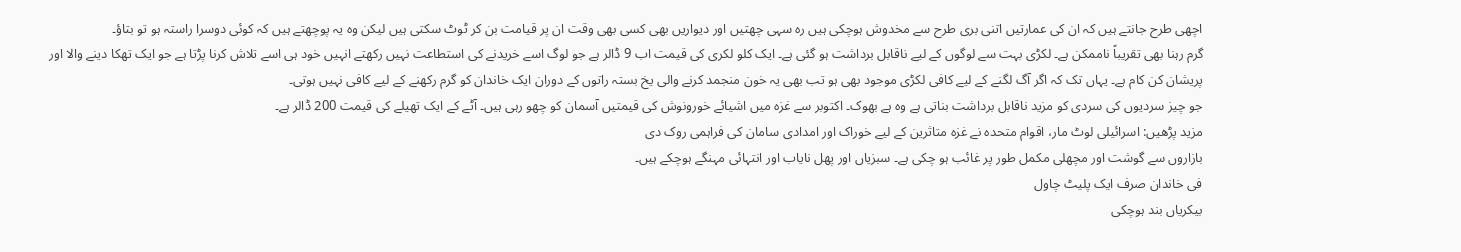اچھی طرح جانتے ہیں کہ ان کی عمارتیں اتنی بری طرح سے مخدوش ہوچکی ہیں رہ سہی چھتیں اور دیواریں بھی کسی بھی وقت ان پر قیامت بن کر ٹوٹ سکتی ہیں لیکن وہ یہ پوچھتے ہیں کہ کوئی دوسرا راستہ ہو تو بتاؤ۔
گرم رہنا بھی تقریباً ناممکن ہے۔ لکڑی بہت سے لوگوں کے لیے ناقابل برداشت ہو گئی ہے۔ ایک کلو لکری کی قیمت اب 9 ڈالر ہے جو لوگ اسے خریدنے کی استطاعت نہیں رکھتے انہیں خود ہی اسے تلاش کرنا پڑتا ہے جو ایک تھکا دینے والا اور پریشان کن کام ہے۔ یہاں تک کہ اگر آگ لگنے کے لیے کافی لکڑی موجود بھی ہو تب بھی یہ خون منجمد کرنے والی یخ بستہ راتوں کے دوران ایک خاندان کو گرم رکھنے کے لیے کافی نہیں ہوتی۔
جو چیز سردیوں کی سردی کو مزید ناقابل برداشت بناتی ہے وہ ہے بھوک۔ اکتوبر سے غزہ میں اشیائے خورونوش کی قیمتیں آسمان کو چھو رہی ہیں۔ آٹے کے ایک تھیلے کی قیمت 200 ڈالر ہے۔
مزید پڑھیں: اسرائیلی لوٹ مار، اقوام متحدہ نے غزہ متاثرین کے لیے خوراک اور امدادی سامان کی فراہمی روک دی
بازاروں سے گوشت اور مچھلی مکمل طور پر غائب ہو چکی ہے۔ سبزیاں اور پھل نایاب اور انتہائی مہنگے ہوچکے ہیں۔
فی خاندان صرف ایک پلیٹ چاول
بیکریاں بند ہوچکی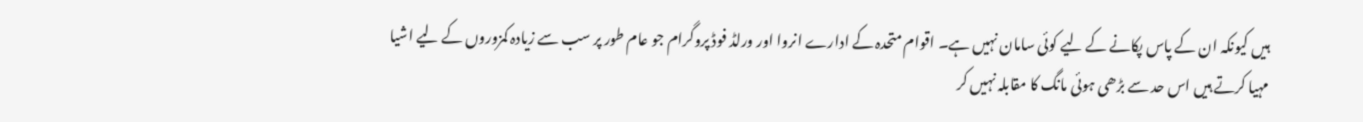ہیں کیونکہ ان کے پاس پکانے کے لیے کوئی سامان نہیں ہے۔ اقوام متحدہ کے ادارے انروا اور ورلڈ فوڈ پروگرام جو عام طور پر سب سے زیادہ کمزوروں کے لیے اشیا مہیا کرتے ہیں اس حد سے بڑھی ہوئی مانگ کا مقابلہ نہیں کر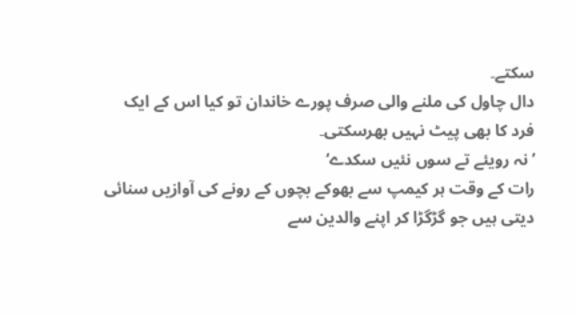سکتے۔
دال چاول کی ملنے والی صرف پورے خاندان تو کیا اس کے ایک فرد کا بھی پیٹ نہیں بھرسکتی۔
’نہ رویئے تے سوں نئیں سکدے‘
رات کے وقت ہر کیمپ سے بھوکے بچوں کے رونے کی آوازیں سنائی دیتی ہیں جو گڑگڑا کر اپنے والدین سے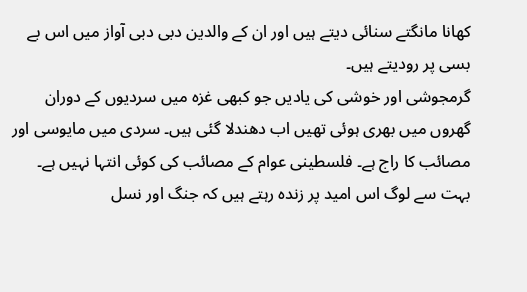کھانا مانگتے سنائی دیتے ہیں اور ان کے والدین دبی دبی آواز میں اس بے بسی پر رودیتے ہیں۔
گرمجوشی اور خوشی کی یادیں جو کبھی غزہ میں سردیوں کے دوران گھروں میں بھری ہوئی تھیں اب دھندلا گئی ہیں۔ سردی میں مایوسی اور مصائب کا راج ہے۔ فلسطینی عوام کے مصائب کی کوئی انتہا نہیں ہے۔ بہت سے لوگ اس امید پر زندہ رہتے ہیں کہ جنگ اور نسل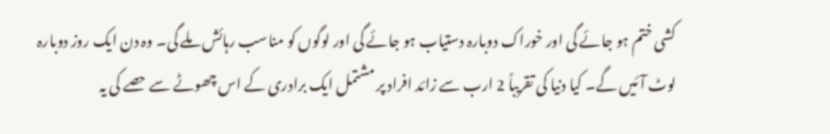کشی ختم ہو جائے گی اور خوراک دوبارہ دستیاب ہو جائے گی اور لوگوں کو مناسب رہائش ملے گی۔ وہ دن ایک روز دوبارہ لوٹ آئیں گے۔ کیا دنیا کی تقریباً 2 ارب سے زائد افراد پر مشتمل ایک برادری کے اس چھوٹے سے حصے کی یہ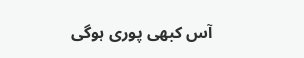آس کبھی پوری ہوگی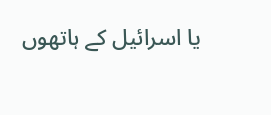یا اسرائیل کے ہاتھوں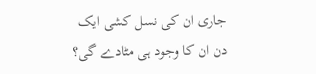جاری ان کی نسل کشی ایک دن ان کا وجود ہی مٹادے گی؟